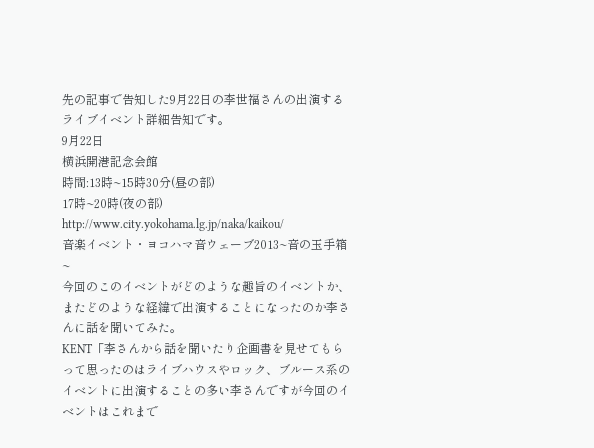先の記事で告知した9月22日の李世福さんの出演するライブイベント詳細告知です。
9月22日
横浜開港記念会館
時間:13時~15時30分(昼の部)
17時~20時(夜の部)
http://www.city.yokohama.lg.jp/naka/kaikou/
音楽イベント・ヨコハマ音ウェーブ2013~音の玉手箱~
今回のこのイベントがどのような趣旨のイベントか、またどのような経緯で出演することになったのか李さんに話を聞いてみた。
KENT「李さんから話を聞いたり企画書を見せてもらって思ったのはライブハウスやロック、ブルース系のイベントに出演することの多い李さんですが今回のイベントはこれまで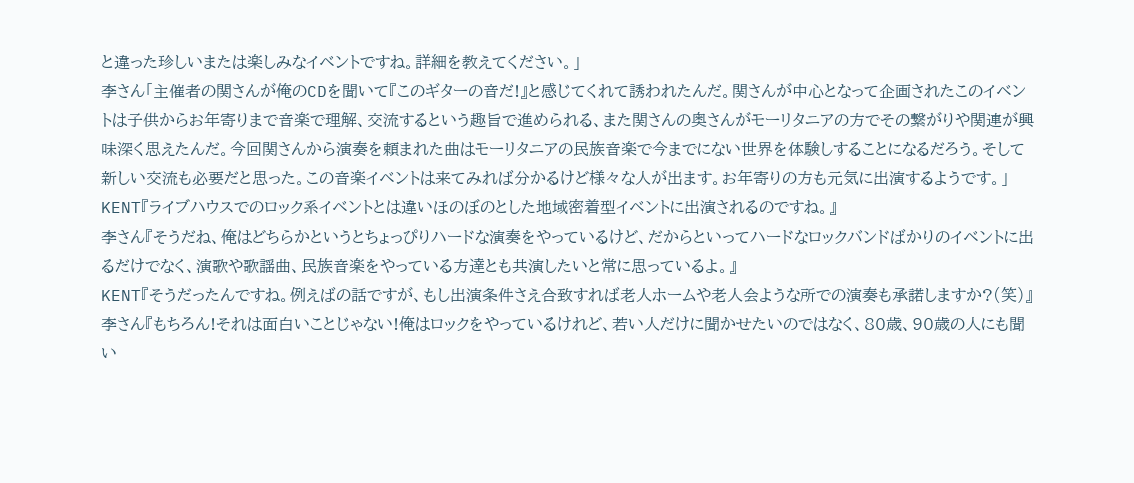と違った珍しいまたは楽しみなイベントですね。詳細を教えてください。」
李さん「主催者の関さんが俺のCDを聞いて『このギターの音だ!』と感じてくれて誘われたんだ。関さんが中心となって企画されたこのイベントは子供からお年寄りまで音楽で理解、交流するという趣旨で進められる、また関さんの奥さんがモーリタニアの方でその繋がりや関連が興味深く思えたんだ。今回関さんから演奏を頼まれた曲はモーリタニアの民族音楽で今までにない世界を体験しすることになるだろう。そして新しい交流も必要だと思った。この音楽イベントは来てみれば分かるけど様々な人が出ます。お年寄りの方も元気に出演するようです。」
KENT『ライブハウスでのロック系イベントとは違いほのぼのとした地域密着型イベントに出演されるのですね。』
李さん『そうだね、俺はどちらかというとちょっぴりハードな演奏をやっているけど、だからといってハードなロックバンドばかりのイベントに出るだけでなく、演歌や歌謡曲、民族音楽をやっている方達とも共演したいと常に思っているよ。』
KENT『そうだったんですね。例えばの話ですが、もし出演条件さえ合致すれば老人ホームや老人会ような所での演奏も承諾しますか?(笑)』
李さん『もちろん!それは面白いことじゃない!俺はロックをやっているけれど、若い人だけに聞かせたいのではなく、80歳、90歳の人にも聞い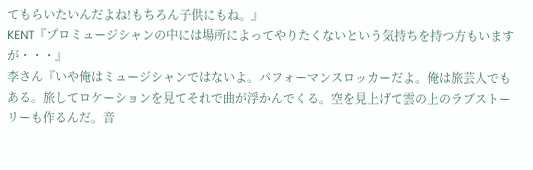てもらいたいんだよね!もちろん子供にもね。』
KENT『プロミュージシャンの中には場所によってやりたくないという気持ちを持つ方もいますが・・・』
李さん『いや俺はミュージシャンではないよ。パフォーマンスロッカーだよ。俺は旅芸人でもある。旅してロケーションを見てそれで曲が浮かんでくる。空を見上げて雲の上のラブストーリーも作るんだ。音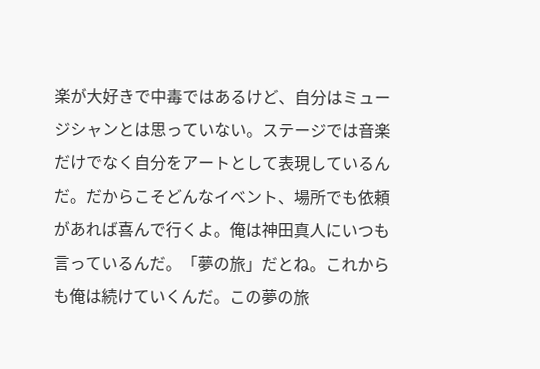楽が大好きで中毒ではあるけど、自分はミュージシャンとは思っていない。ステージでは音楽だけでなく自分をアートとして表現しているんだ。だからこそどんなイベント、場所でも依頼があれば喜んで行くよ。俺は神田真人にいつも言っているんだ。「夢の旅」だとね。これからも俺は続けていくんだ。この夢の旅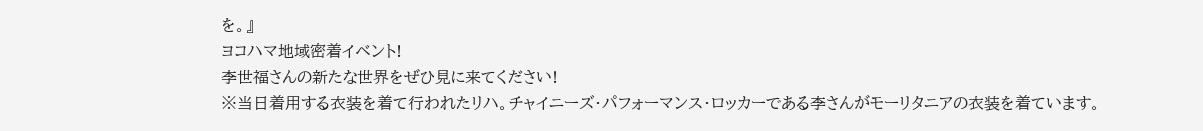を。』
ヨコハマ地域密着イベント!
李世福さんの新たな世界をぜひ見に来てください!
※当日着用する衣装を着て行われたリハ。チャイニーズ・パフォーマンス・ロッカーである李さんがモーリタニアの衣装を着ています。